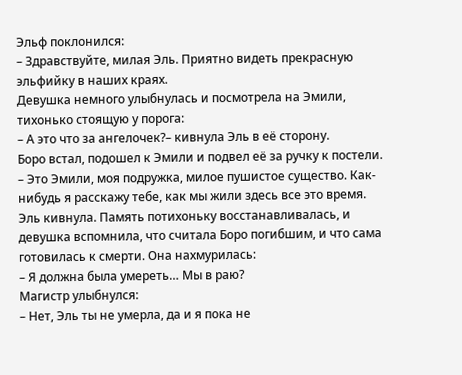Эльф поклонился:
– Здравствуйте, милая Эль. Приятно видеть прекрасную эльфийку в наших краях.
Девушка немного улыбнулась и посмотрела на Эмили, тихонько стоящую у порога:
– А это что за ангелочек?– кивнула Эль в её сторону.
Боро встал, подошел к Эмили и подвел её за ручку к постели.
– Это Эмили, моя подружка, милое пушистое существо. Как-нибудь я расскажу тебе, как мы жили здесь все это время.
Эль кивнула. Память потихоньку восстанавливалась, и девушка вспомнила, что считала Боро погибшим, и что сама готовилась к смерти. Она нахмурилась:
– Я должна была умереть… Мы в раю?
Магистр улыбнулся:
– Нет, Эль ты не умерла, да и я пока не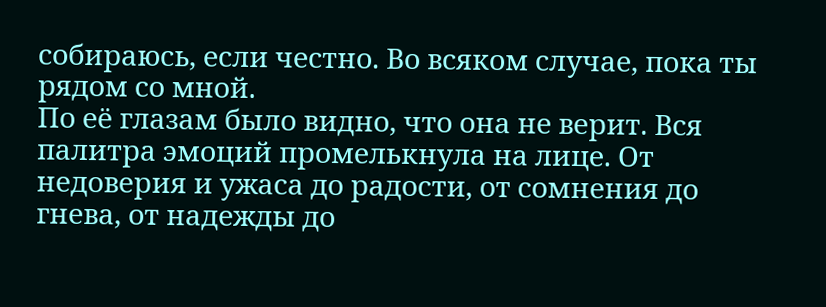собираюсь, если честно. Во всяком случае, пока ты рядом со мной.
По её глазам было видно, что она не верит. Вся палитра эмоций промелькнула на лице. От недоверия и ужаса до радости, от сомнения до гнева, от надежды до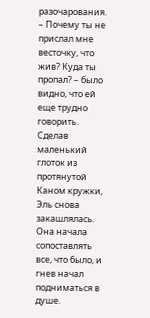разочарования.
– Почему ты не прислал мне весточку, что жив? Куда ты пропал? – было видно, что ей еще трудно говорить. Сделав маленький глоток из протянутой Каном кружки, Эль снова закашлялась. Она начала сопоставлять все, что было, и гнев начал подниматься в душе.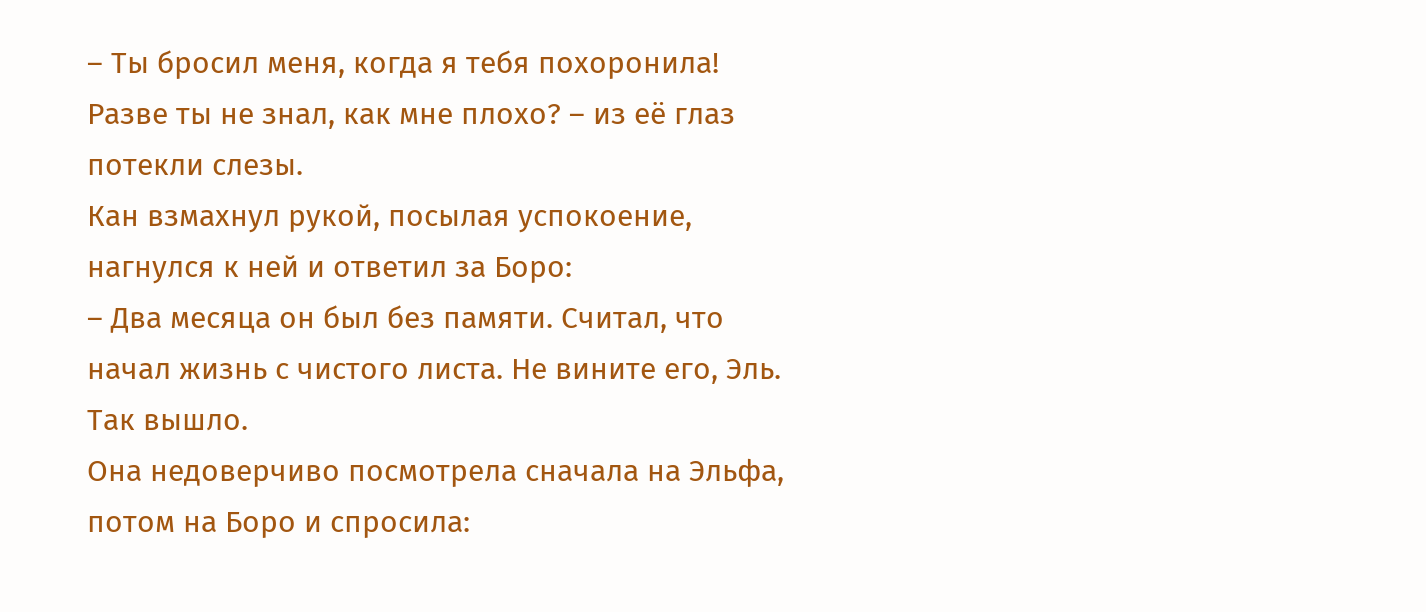– Ты бросил меня, когда я тебя похоронила! Разве ты не знал, как мне плохо? – из её глаз потекли слезы.
Кан взмахнул рукой, посылая успокоение, нагнулся к ней и ответил за Боро:
– Два месяца он был без памяти. Считал, что начал жизнь с чистого листа. Не вините его, Эль. Так вышло.
Она недоверчиво посмотрела сначала на Эльфа, потом на Боро и спросила: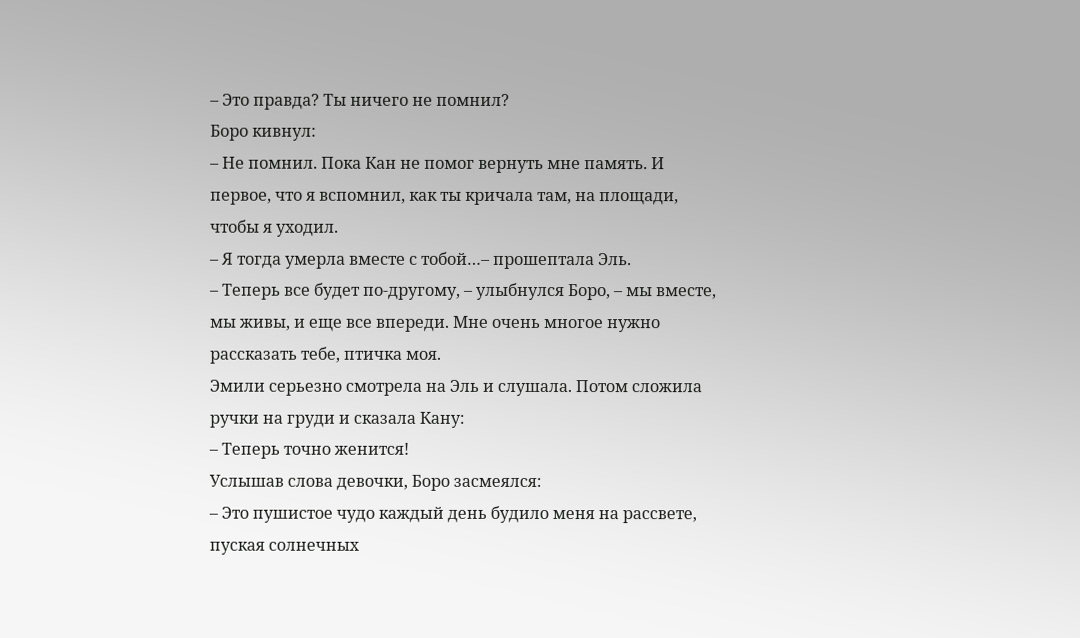– Это правда? Ты ничего не помнил?
Боро кивнул:
– Не помнил. Пока Кан не помог вернуть мне память. И первое, что я вспомнил, как ты кричала там, на площади, чтобы я уходил.
– Я тогда умерла вместе с тобой…– прошептала Эль.
– Теперь все будет по-другому, – улыбнулся Боро, – мы вместе, мы живы, и еще все впереди. Мне очень многое нужно рассказать тебе, птичка моя.
Эмили серьезно смотрела на Эль и слушала. Потом сложила ручки на груди и сказала Кану:
– Теперь точно женится!
Услышав слова девочки, Боро засмеялся:
– Это пушистое чудо каждый день будило меня на рассвете, пуская солнечных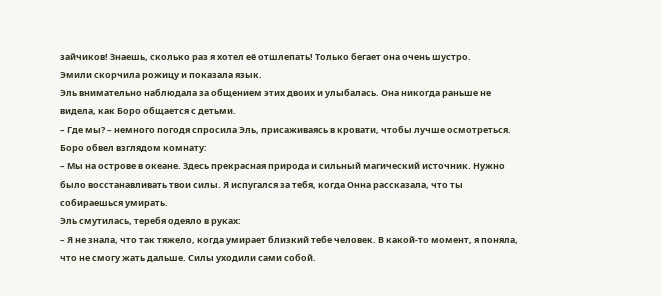зайчиков! Знаешь, сколько раз я хотел её отшлепать! Только бегает она очень шустро.
Эмили скорчила рожицу и показала язык.
Эль внимательно наблюдала за общением этих двоих и улыбалась. Она никогда раньше не видела, как Боро общается с детьми.
– Где мы? – немного погодя спросила Эль, присаживаясь в кровати, чтобы лучше осмотреться.
Боро обвел взглядом комнату:
– Мы на острове в океане. Здесь прекрасная природа и сильный магический источник. Нужно было восстанавливать твои силы. Я испугался за тебя, когда Онна рассказала, что ты собираешься умирать.
Эль смутилась, теребя одеяло в руках:
– Я не знала, что так тяжело, когда умирает близкий тебе человек. В какой-то момент, я поняла, что не смогу жать дальше. Силы уходили сами собой.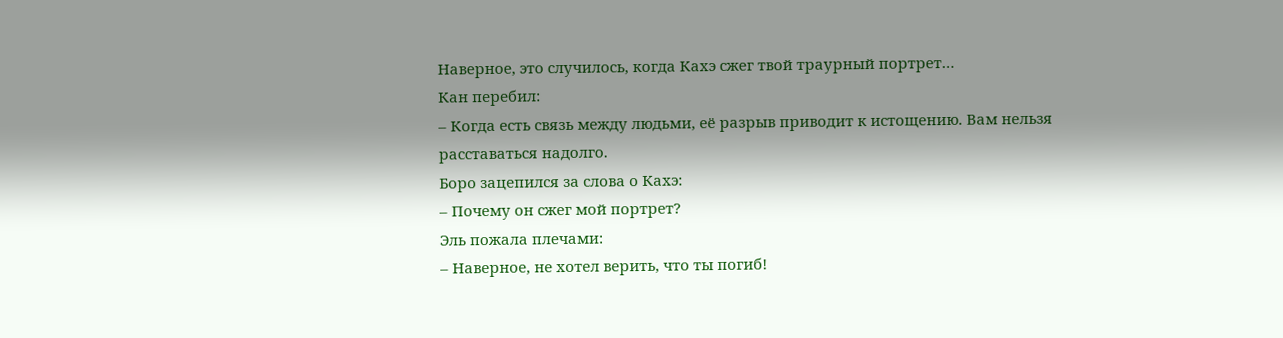Наверное, это случилось, когда Кахэ сжег твой траурный портрет…
Кан перебил:
– Когда есть связь между людьми, её разрыв приводит к истощению. Вам нельзя расставаться надолго.
Боро зацепился за слова о Кахэ:
– Почему он сжег мой портрет?
Эль пожала плечами:
– Наверное, не хотел верить, что ты погиб!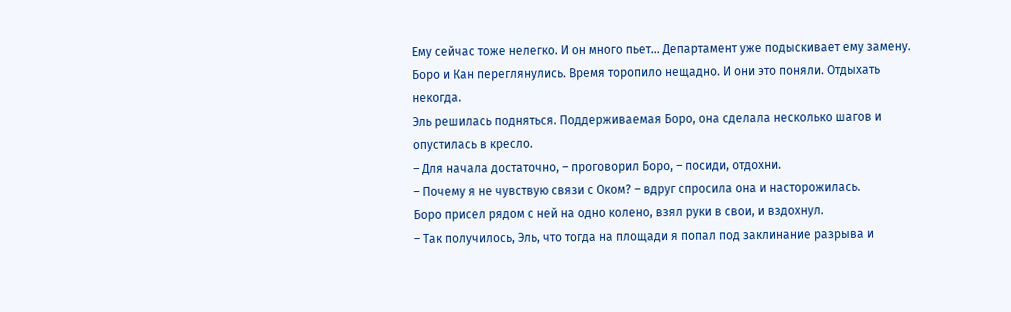Ему сейчас тоже нелегко. И он много пьет… Департамент уже подыскивает ему замену.
Боро и Кан переглянулись. Время торопило нещадно. И они это поняли. Отдыхать некогда.
Эль решилась подняться. Поддерживаемая Боро, она сделала несколько шагов и опустилась в кресло.
– Для начала достаточно, – проговорил Боро, – посиди, отдохни.
– Почему я не чувствую связи с Оком? – вдруг спросила она и насторожилась.
Боро присел рядом с ней на одно колено, взял руки в свои, и вздохнул.
– Так получилось, Эль, что тогда на площади я попал под заклинание разрыва и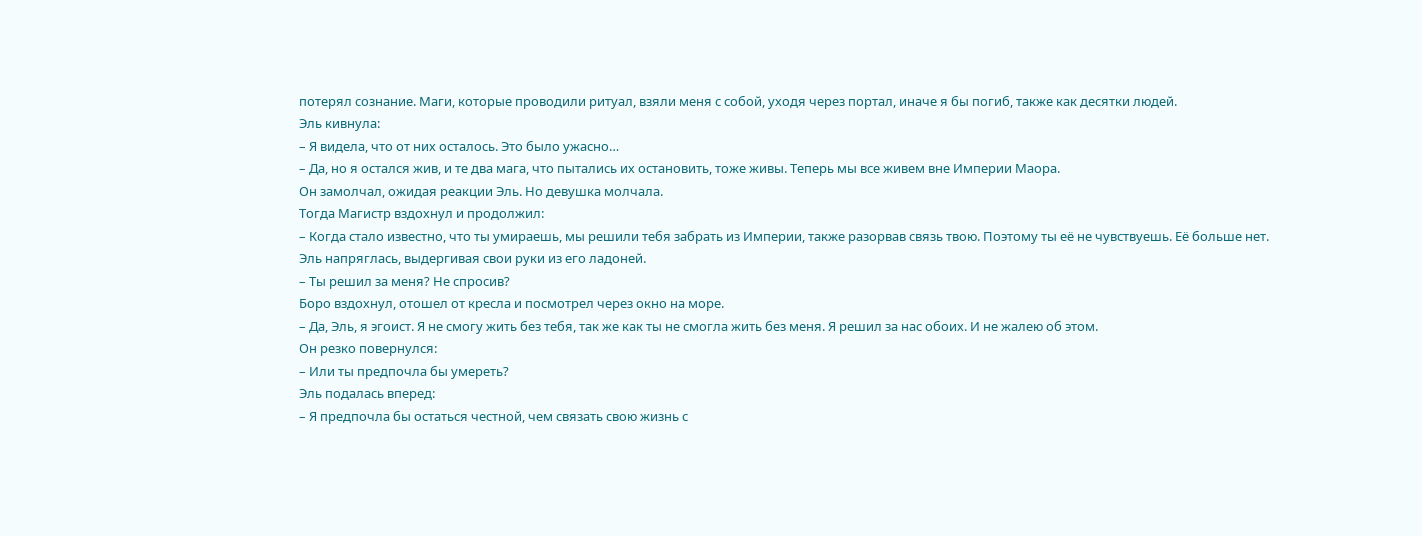потерял сознание. Маги, которые проводили ритуал, взяли меня с собой, уходя через портал, иначе я бы погиб, также как десятки людей.
Эль кивнула:
– Я видела, что от них осталось. Это было ужасно…
– Да, но я остался жив, и те два мага, что пытались их остановить, тоже живы. Теперь мы все живем вне Империи Маора.
Он замолчал, ожидая реакции Эль. Но девушка молчала.
Тогда Магистр вздохнул и продолжил:
– Когда стало известно, что ты умираешь, мы решили тебя забрать из Империи, также разорвав связь твою. Поэтому ты её не чувствуешь. Её больше нет.
Эль напряглась, выдергивая свои руки из его ладоней.
– Ты решил за меня? Не спросив?
Боро вздохнул, отошел от кресла и посмотрел через окно на море.
– Да, Эль, я эгоист. Я не смогу жить без тебя, так же как ты не смогла жить без меня. Я решил за нас обоих. И не жалею об этом.
Он резко повернулся:
– Или ты предпочла бы умереть?
Эль подалась вперед:
– Я предпочла бы остаться честной, чем связать свою жизнь с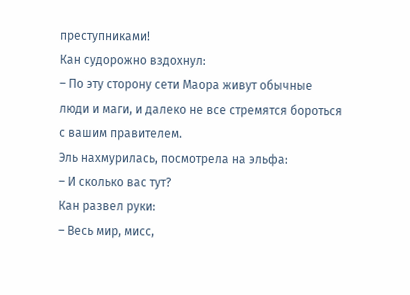преступниками!
Кан судорожно вздохнул:
– По эту сторону сети Маора живут обычные люди и маги, и далеко не все стремятся бороться с вашим правителем.
Эль нахмурилась, посмотрела на эльфа:
– И сколько вас тут?
Кан развел руки:
– Весь мир, мисс,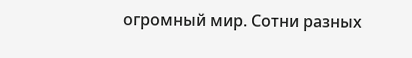огромный мир. Сотни разных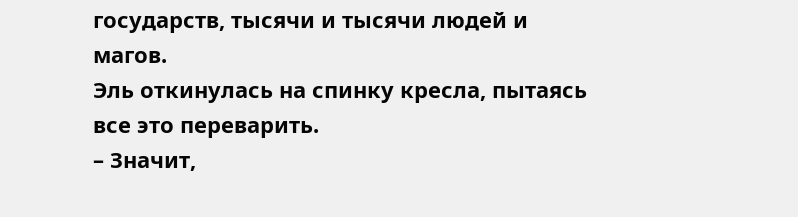государств, тысячи и тысячи людей и магов.
Эль откинулась на спинку кресла, пытаясь все это переварить.
– Значит,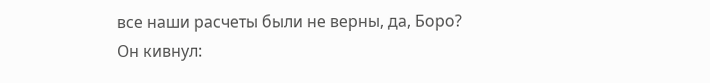все наши расчеты были не верны, да, Боро?
Он кивнул: